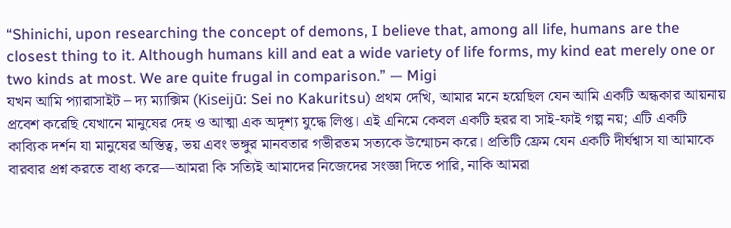“Shinichi, upon researching the concept of demons, I believe that, among all life, humans are the closest thing to it. Although humans kill and eat a wide variety of life forms, my kind eat merely one or two kinds at most. We are quite frugal in comparison.” — Migi
যখন আমি প্যারাসাইট – দ্য ম্যাক্সিম (Kiseijū: Sei no Kakuritsu) প্রথম দেখি, আমার মনে হয়েছিল যেন আমি একটি অন্ধকার আয়নায় প্রবেশ করেছি যেখানে মানুষের দেহ ও আত্মা এক অদৃশ্য যুদ্ধে লিপ্ত। এই এনিমে কেবল একটি হরর বা সাই-ফাই গল্প নয়; এটি একটি কাব্যিক দর্শন যা মানুষের অস্তিত্ব, ভয় এবং ভঙ্গুর মানবতার গভীরতম সত্যকে উন্মোচন করে। প্রতিটি ফ্রেম যেন একটি দীর্ঘশ্বাস যা আমাকে বারবার প্রশ্ন করতে বাধ্য করে—আমরা কি সত্যিই আমাদের নিজেদের সংজ্ঞা দিতে পারি, নাকি আমরা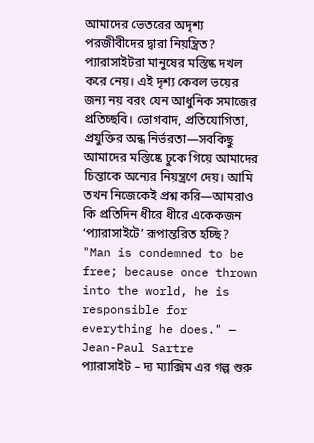আমাদের ভেতরের অদৃশ্য পরজীবীদের দ্বারা নিয়ন্ত্রিত? প্যারাসাইটরা মানুষের মস্তিষ্ক দখল করে নেয়। এই দৃশ্য কেবল ভয়ের জন্য নয় বরং যেন আধুনিক সমাজের প্রতিচ্ছবি। ভোগবাদ, প্রতিযোগিতা, প্রযুক্তির অন্ধ নির্ভরতা—সবকিছু আমাদের মস্তিষ্কে ঢুকে গিয়ে আমাদের চিন্তাকে অন্যের নিয়ন্ত্রণে দেয়। আমি তখন নিজেকেই প্রশ্ন করি—আমরাও কি প্রতিদিন ধীরে ধীরে একেকজন ‘প্যারাসাইটে’ রূপান্তরিত হচ্ছি?
"Man is condemned to be free; because once thrown into the world, he is responsible for everything he does." — Jean-Paul Sartre
প্যারাসাইট – দ্য ম্যাক্সিম এর গল্প শুরু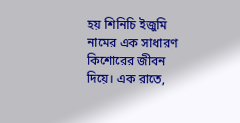হয় শিনিচি ইজুমি নামের এক সাধারণ কিশোরের জীবন দিয়ে। এক রাতে,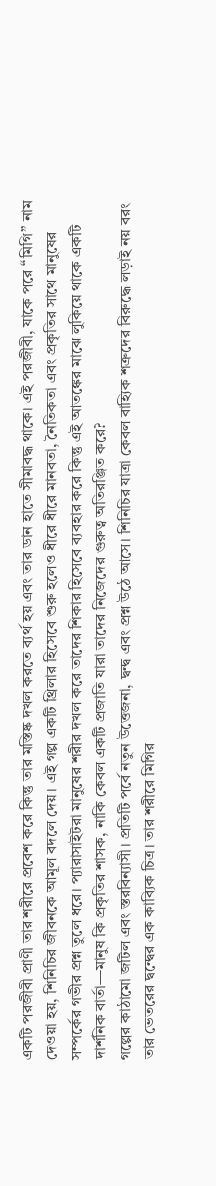একটি পরজীবী প্রাণী তার শরীরে প্রবেশ করে কিন্তু তার মস্তিষ্ক দখল করতে ব্যর্থ হয় এবং তার ডান হাতে সীমাবদ্ধ থাকে। এই পরজীবী, যাকে পরে “মিগি” নাম দেওয়া হয়, শিনিচির জীবনকে আমূল বদলে দেয়। এই গল্প একটি থ্রিলার হিসেবে শুরু হলেও ধীরে ধীরে মানবতা, নৈতিকতা এবং প্রকৃতির সাথে মানুষের সম্পর্কের গভীর প্রশ্ন তুলে ধরে। প্যারাসাইটরা মানুষের শরীর দখল করে তাদের শিকার হিসেবে ব্যবহার করে কিন্তু এই আতঙ্কের মাঝে লুকিয়ে থাকে একটি দার্শনিক বার্তা—মানুষ কি প্রকৃতির শাসক, নাকি কেবল একটি প্রজাতি যারা তাদের নিজেদের গুরুত্ব অতিরঞ্জিত করে?
গল্পের কাঠামো জটিল এবং স্তরবিন্যাসী। প্রতিটি পর্বে নতুন উত্তেজনা, দ্বন্দ্ব এবং প্রশ্ন উঠে আসে। শিনিচির যাত্রা কেবল বাহ্যিক শত্রুদের বিরুদ্ধে লড়াই নয় বরং তার ভেতরের দ্বন্দ্বের এক কাব্যিক চিত্র। তার শরীরে মিগির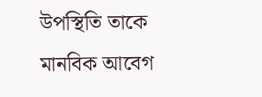উপস্থিতি তাকে মানবিক আবেগ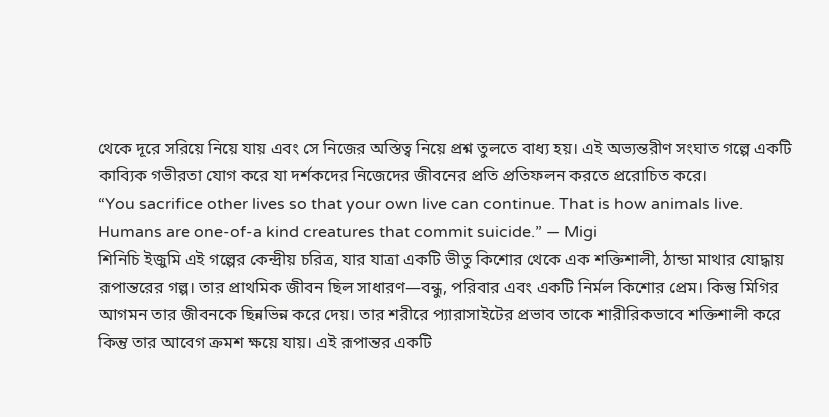থেকে দূরে সরিয়ে নিয়ে যায় এবং সে নিজের অস্তিত্ব নিয়ে প্রশ্ন তুলতে বাধ্য হয়। এই অভ্যন্তরীণ সংঘাত গল্পে একটি কাব্যিক গভীরতা যোগ করে যা দর্শকদের নিজেদের জীবনের প্রতি প্রতিফলন করতে প্ররোচিত করে।
“You sacrifice other lives so that your own live can continue. That is how animals live. Humans are one-of-a kind creatures that commit suicide.” — Migi
শিনিচি ইজুমি এই গল্পের কেন্দ্রীয় চরিত্র, যার যাত্রা একটি ভীতু কিশোর থেকে এক শক্তিশালী, ঠান্ডা মাথার যোদ্ধায় রূপান্তরের গল্প। তার প্রাথমিক জীবন ছিল সাধারণ—বন্ধু, পরিবার এবং একটি নির্মল কিশোর প্রেম। কিন্তু মিগির আগমন তার জীবনকে ছিন্নভিন্ন করে দেয়। তার শরীরে প্যারাসাইটের প্রভাব তাকে শারীরিকভাবে শক্তিশালী করে কিন্তু তার আবেগ ক্রমশ ক্ষয়ে যায়। এই রূপান্তর একটি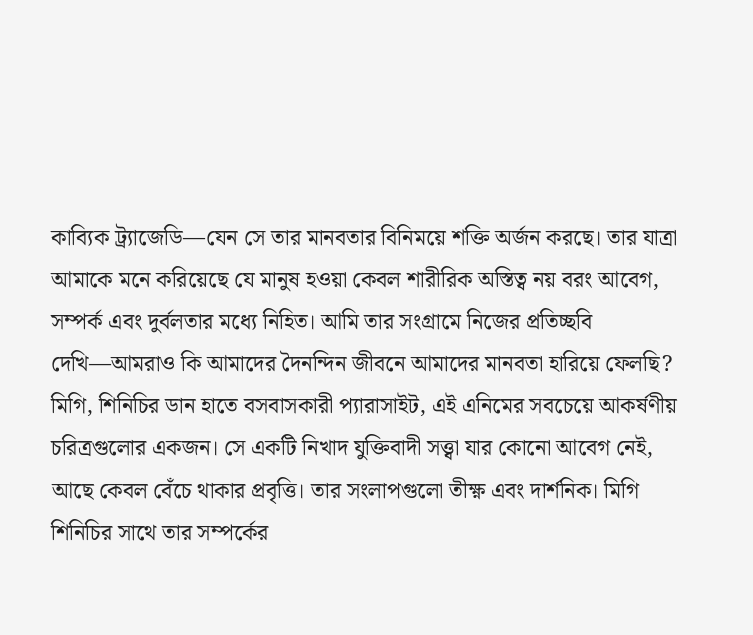কাব্যিক ট্র্যাজেডি—যেন সে তার মানবতার বিনিময়ে শক্তি অর্জন করছে। তার যাত্রা আমাকে মনে করিয়েছে যে মানুষ হওয়া কেবল শারীরিক অস্তিত্ব নয় বরং আবেগ, সম্পর্ক এবং দুর্বলতার মধ্যে নিহিত। আমি তার সংগ্রামে নিজের প্রতিচ্ছবি দেখি—আমরাও কি আমাদের দৈনন্দিন জীবনে আমাদের মানবতা হারিয়ে ফেলছি?
মিগি, শিনিচির ডান হাতে বসবাসকারী প্যারাসাইট, এই এনিমের সবচেয়ে আকর্ষণীয় চরিত্রগুলোর একজন। সে একটি নিখাদ যুক্তিবাদী সত্ত্বা যার কোনো আবেগ নেই, আছে কেবল বেঁচে থাকার প্রবৃত্তি। তার সংলাপগুলো তীক্ষ্ণ এবং দার্শনিক। মিগি শিনিচির সাথে তার সম্পর্কের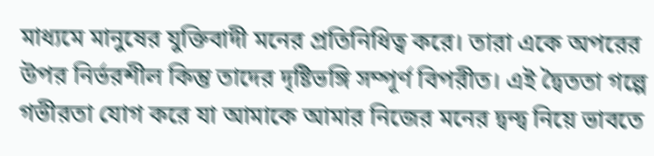মাধ্যমে মানুষের যুক্তিবাদী মনের প্রতিনিধিত্ব করে। তারা একে অপরের উপর নির্ভরশীল কিন্তু তাদের দৃষ্টিভঙ্গি সম্পূর্ণ বিপরীত। এই দ্বৈততা গল্পে গভীরতা যোগ করে যা আমাকে আমার নিজের মনের দ্বন্দ্ব নিয়ে ভাবতে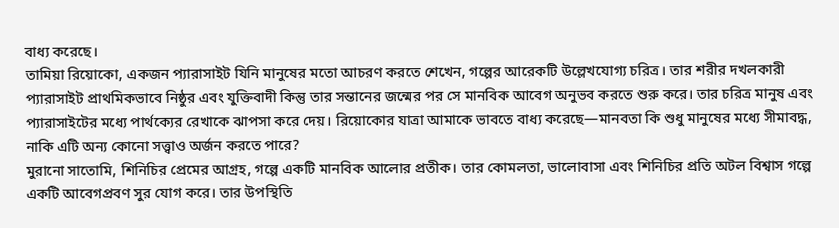বাধ্য করেছে।
তামিয়া রিয়োকো, একজন প্যারাসাইট যিনি মানুষের মতো আচরণ করতে শেখেন, গল্পের আরেকটি উল্লেখযোগ্য চরিত্র। তার শরীর দখলকারী প্যারাসাইট প্রাথমিকভাবে নিষ্ঠুর এবং যুক্তিবাদী কিন্তু তার সন্তানের জন্মের পর সে মানবিক আবেগ অনুভব করতে শুরু করে। তার চরিত্র মানুষ এবং প্যারাসাইটের মধ্যে পার্থক্যের রেখাকে ঝাপসা করে দেয়। রিয়োকোর যাত্রা আমাকে ভাবতে বাধ্য করেছে—মানবতা কি শুধু মানুষের মধ্যে সীমাবদ্ধ, নাকি এটি অন্য কোনো সত্ত্বাও অর্জন করতে পারে?
মুরানো সাতোমি, শিনিচির প্রেমের আগ্রহ, গল্পে একটি মানবিক আলোর প্রতীক। তার কোমলতা, ভালোবাসা এবং শিনিচির প্রতি অটল বিশ্বাস গল্পে একটি আবেগপ্রবণ সুর যোগ করে। তার উপস্থিতি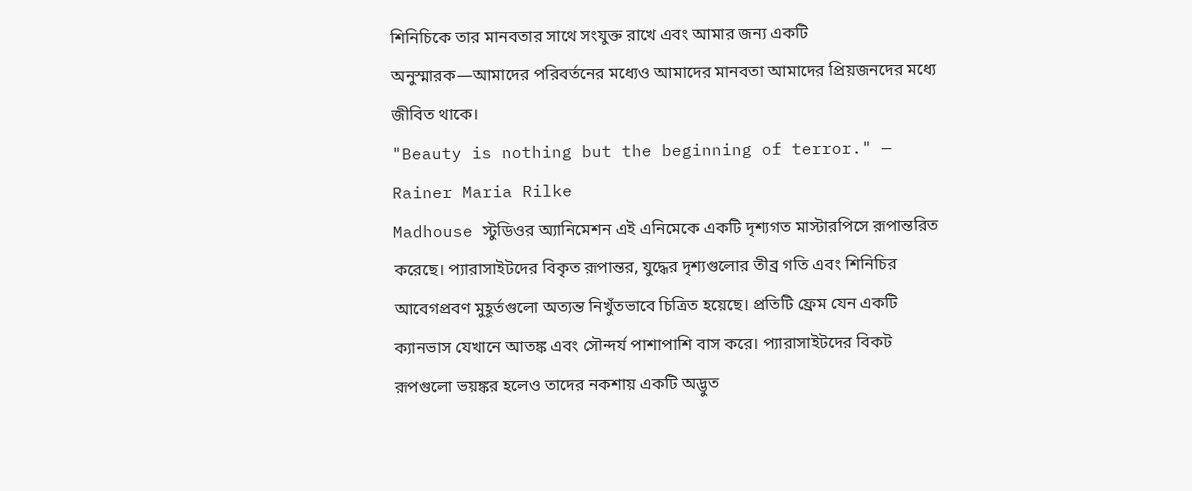শিনিচিকে তার মানবতার সাথে সংযুক্ত রাখে এবং আমার জন্য একটি অনুস্মারক—আমাদের পরিবর্তনের মধ্যেও আমাদের মানবতা আমাদের প্রিয়জনদের মধ্যে জীবিত থাকে।
"Beauty is nothing but the beginning of terror." — Rainer Maria Rilke
Madhouse স্টুডিওর অ্যানিমেশন এই এনিমেকে একটি দৃশ্যগত মাস্টারপিসে রূপান্তরিত করেছে। প্যারাসাইটদের বিকৃত রূপান্তর, যুদ্ধের দৃশ্যগুলোর তীব্র গতি এবং শিনিচির আবেগপ্রবণ মুহূর্তগুলো অত্যন্ত নিখুঁতভাবে চিত্রিত হয়েছে। প্রতিটি ফ্রেম যেন একটি ক্যানভাস যেখানে আতঙ্ক এবং সৌন্দর্য পাশাপাশি বাস করে। প্যারাসাইটদের বিকট রূপগুলো ভয়ঙ্কর হলেও তাদের নকশায় একটি অদ্ভুত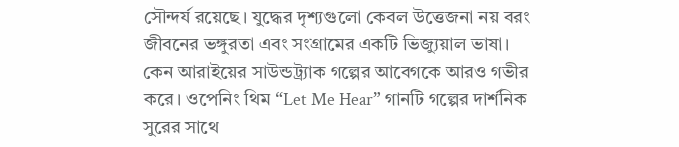সৌন্দর্য রয়েছে। যুদ্ধের দৃশ্যগুলো কেবল উত্তেজনা নয় বরং জীবনের ভঙ্গুরতা এবং সংগ্রামের একটি ভিজ্যুয়াল ভাষা।
কেন আরাইয়ের সাউন্ডট্র্যাক গল্পের আবেগকে আরও গভীর করে। ওপেনিং থিম “Let Me Hear” গানটি গল্পের দার্শনিক সুরের সাথে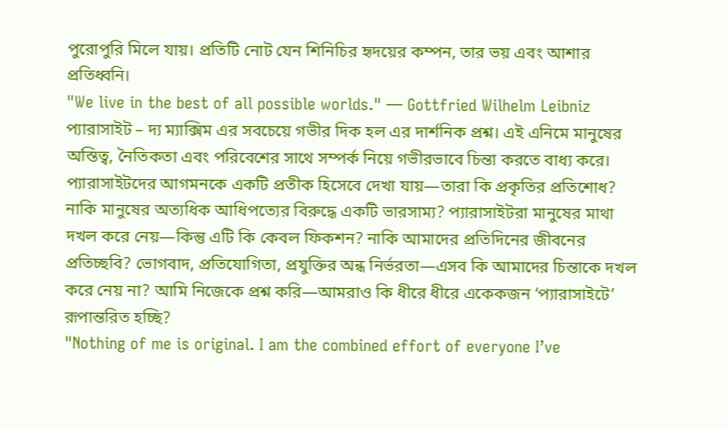পুরোপুরি মিলে যায়। প্রতিটি নোট যেন শিনিচির হৃদয়ের কম্পন, তার ভয় এবং আশার প্রতিধ্বনি।
"We live in the best of all possible worlds." — Gottfried Wilhelm Leibniz
প্যারাসাইট – দ্য ম্যাক্সিম এর সবচেয়ে গভীর দিক হল এর দার্শনিক প্রশ্ন। এই এনিমে মানুষের অস্তিত্ব, নৈতিকতা এবং পরিবেশের সাথে সম্পর্ক নিয়ে গভীরভাবে চিন্তা করতে বাধ্য করে। প্যারাসাইটদের আগমনকে একটি প্রতীক হিসেবে দেখা যায়—তারা কি প্রকৃতির প্রতিশোধ? নাকি মানুষের অত্যধিক আধিপত্যের বিরুদ্ধে একটি ভারসাম্য? প্যারাসাইটরা মানুষের মাথা দখল করে নেয়—কিন্তু এটি কি কেবল ফিকশন? নাকি আমাদের প্রতিদিনের জীবনের প্রতিচ্ছবি? ভোগবাদ, প্রতিযোগিতা, প্রযুক্তির অন্ধ নির্ভরতা—এসব কি আমাদের চিন্তাকে দখল করে নেয় না? আমি নিজেকে প্রশ্ন করি—আমরাও কি ধীরে ধীরে একেকজন ‘প্যারাসাইটে’ রূপান্তরিত হচ্ছি?
"Nothing of me is original. I am the combined effort of everyone I’ve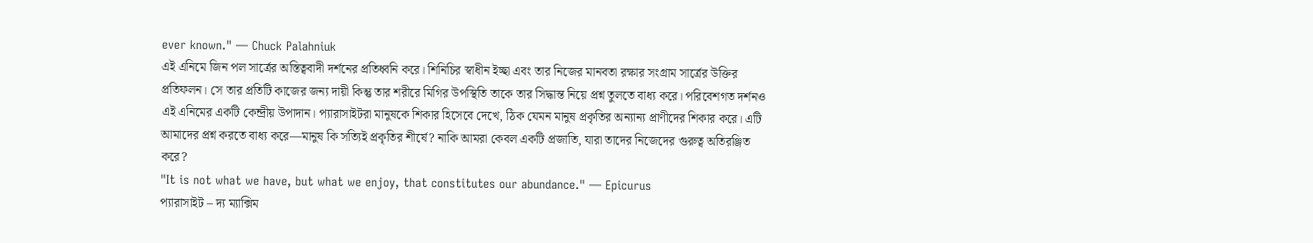ever known." — Chuck Palahniuk
এই এনিমে জিন পল সার্ত্রের অস্তিত্ববাদী দর্শনের প্রতিধ্বনি করে। শিনিচির স্বাধীন ইচ্ছা এবং তার নিজের মানবতা রক্ষার সংগ্রাম সার্ত্রের উক্তির প্রতিফলন। সে তার প্রতিটি কাজের জন্য দায়ী কিন্তু তার শরীরে মিগির উপস্থিতি তাকে তার সিদ্ধান্ত নিয়ে প্রশ্ন তুলতে বাধ্য করে। পরিবেশগত দর্শনও এই এনিমের একটি কেন্দ্রীয় উপাদান। প্যারাসাইটরা মানুষকে শিকার হিসেবে দেখে, ঠিক যেমন মানুষ প্রকৃতির অন্যান্য প্রাণীদের শিকার করে। এটি আমাদের প্রশ্ন করতে বাধ্য করে—মানুষ কি সত্যিই প্রকৃতির শীর্ষে? নাকি আমরা কেবল একটি প্রজাতি, যারা তাদের নিজেদের গুরুত্ব অতিরঞ্জিত করে?
"It is not what we have, but what we enjoy, that constitutes our abundance." — Epicurus
প্যারাসাইট – দ্য ম্যাক্সিম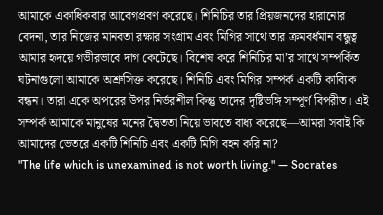আমাকে একাধিকবার আবেগপ্রবণ করেছে। শিনিচির তার প্রিয়জনদের হারানোর বেদনা, তার নিজের মানবতা রক্ষার সংগ্রাম এবং মিগির সাথে তার ক্রমবর্ধমান বন্ধুত্ব আমার হৃদয়ে গভীরভাবে দাগ কেটেছে। বিশেষ করে শিনিচির মা’র সাথে সম্পর্কিত ঘটনাগুলো আমাকে অশ্রুসিক্ত করেছে। শিনিচি এবং মিগির সম্পর্ক একটি কাব্যিক বন্ধন। তারা একে অপরের উপর নির্ভরশীল কিন্তু তাদের দৃষ্টিভঙ্গি সম্পূর্ণ বিপরীত। এই সম্পর্ক আমাকে মানুষের মনের দ্বৈততা নিয়ে ভাবতে বাধ্য করেছে—আমরা সবাই কি আমাদের ভেতরে একটি শিনিচি এবং একটি মিগি বহন করি না?
"The life which is unexamined is not worth living." — Socrates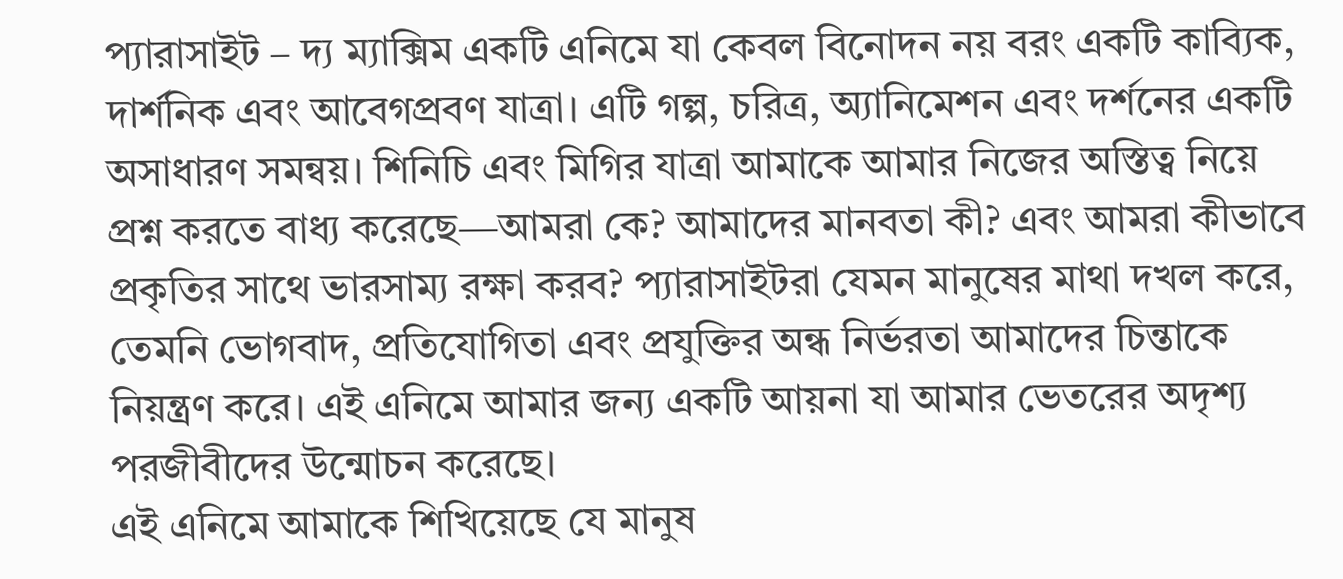প্যারাসাইট – দ্য ম্যাক্সিম একটি এনিমে যা কেবল বিনোদন নয় বরং একটি কাব্যিক, দার্শনিক এবং আবেগপ্রবণ যাত্রা। এটি গল্প, চরিত্র, অ্যানিমেশন এবং দর্শনের একটি অসাধারণ সমন্বয়। শিনিচি এবং মিগির যাত্রা আমাকে আমার নিজের অস্তিত্ব নিয়ে প্রশ্ন করতে বাধ্য করেছে—আমরা কে? আমাদের মানবতা কী? এবং আমরা কীভাবে প্রকৃতির সাথে ভারসাম্য রক্ষা করব? প্যারাসাইটরা যেমন মানুষের মাথা দখল করে, তেমনি ভোগবাদ, প্রতিযোগিতা এবং প্রযুক্তির অন্ধ নির্ভরতা আমাদের চিন্তাকে নিয়ন্ত্রণ করে। এই এনিমে আমার জন্য একটি আয়না যা আমার ভেতরের অদৃশ্য পরজীবীদের উন্মোচন করেছে।
এই এনিমে আমাকে শিখিয়েছে যে মানুষ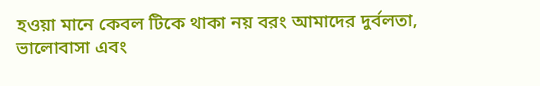হওয়া মানে কেবল টিকে থাকা নয় বরং আমাদের দুর্বলতা, ভালোবাসা এবং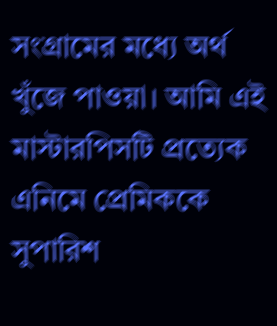সংগ্রামের মধ্যে অর্থ খুঁজে পাওয়া। আমি এই মাস্টারপিসটি প্রত্যেক এনিমে প্রেমিককে সুপারিশ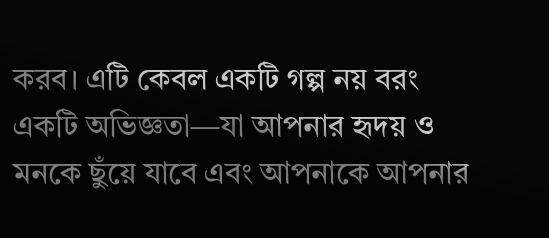করব। এটি কেবল একটি গল্প নয় বরং একটি অভিজ্ঞতা—যা আপনার হৃদয় ও মনকে ছুঁয়ে যাবে এবং আপনাকে আপনার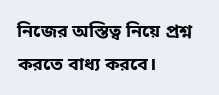নিজের অস্তিত্ব নিয়ে প্রশ্ন করতে বাধ্য করবে।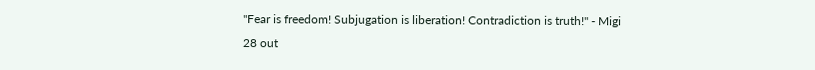"Fear is freedom! Subjugation is liberation! Contradiction is truth!" - Migi
28 out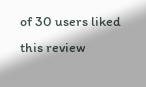of 30 users liked this review